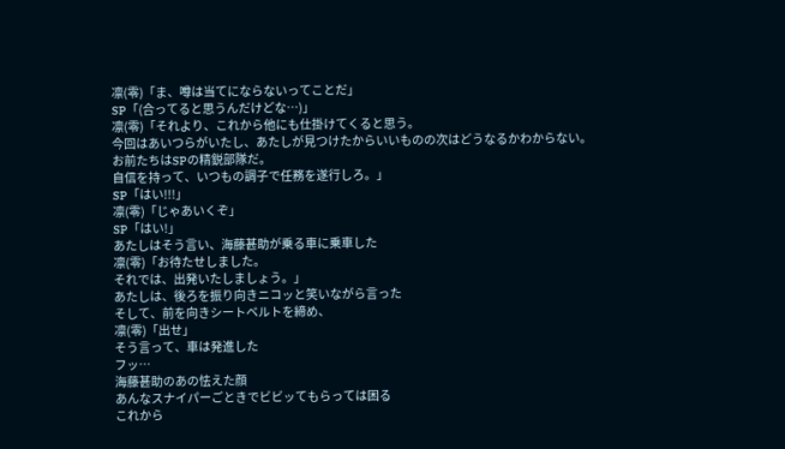凛(零)「ま、噂は当てにならないってことだ」
SP「(合ってると思うんだけどな…)」
凛(零)「それより、これから他にも仕掛けてくると思う。
今回はあいつらがいたし、あたしが見つけたからいいものの次はどうなるかわからない。
お前たちはSPの精鋭部隊だ。
自信を持って、いつもの調子で任務を遂行しろ。」
SP「はい!!!」
凛(零)「じゃあいくぞ」
SP「はい!」
あたしはそう言い、海藤甚助が乗る車に乗車した
凛(零)「お待たせしました。
それでは、出発いたしましょう。」
あたしは、後ろを振り向きニコッと笑いながら言った
そして、前を向きシートベルトを締め、
凛(零)「出せ」
そう言って、車は発進した
フッ…
海藤甚助のあの怯えた顔
あんなスナイパーごときでビビッてもらっては困る
これから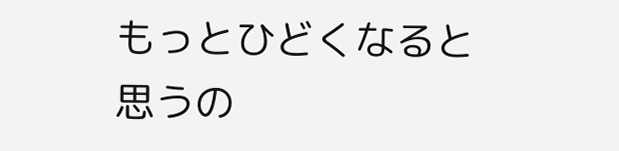もっとひどくなると思うの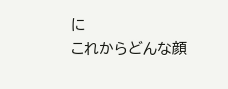に
これからどんな顔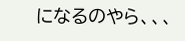になるのやら、、、